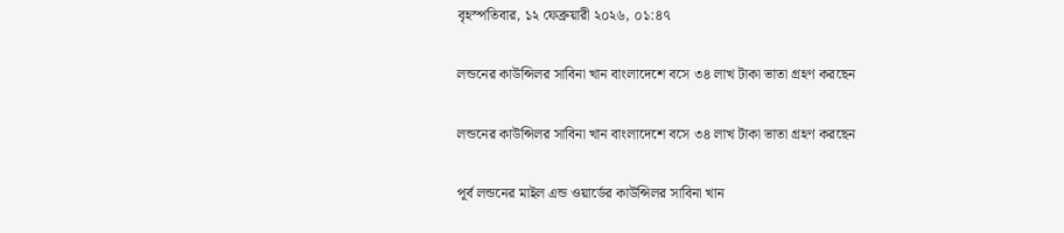বৃহস্পতিবার, ১২ ফেব্রুয়ারী ২০২৬, ০১:৪৭

লন্ডনের কাউন্সিলর সাবিনা খান বাংলাদেশে বসে ৩৪ লাখ টাকা ভাতা গ্রহণ করছেন

লন্ডনের কাউন্সিলর সাবিনা খান বাংলাদেশে বসে ৩৪ লাখ টাকা ভাতা গ্রহণ করছেন

পূর্ব লন্ডনের মাইল এন্ড ওয়ার্ডের কাউন্সিলর সাবিনা খান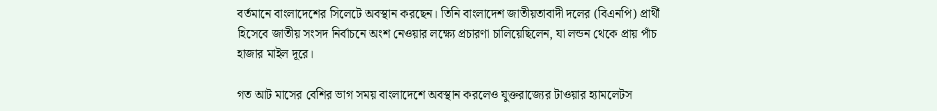বর্তমানে বাংলাদেশের সিলেটে অবস্থান করছেন। তিনি বাংলাদেশ জাতীয়তাবাদী দলের (বিএনপি) প্রার্থী হিসেবে জাতীয় সংসদ নির্বাচনে অংশ নেওয়ার লক্ষ্যে প্রচারণা চালিয়েছিলেন, যা লন্ডন থেকে প্রায় পাঁচ হাজার মাইল দূরে।

গত আট মাসের বেশির ভাগ সময় বাংলাদেশে অবস্থান করলেও যুক্তরাজ্যের টাওয়ার হ্যামলেটস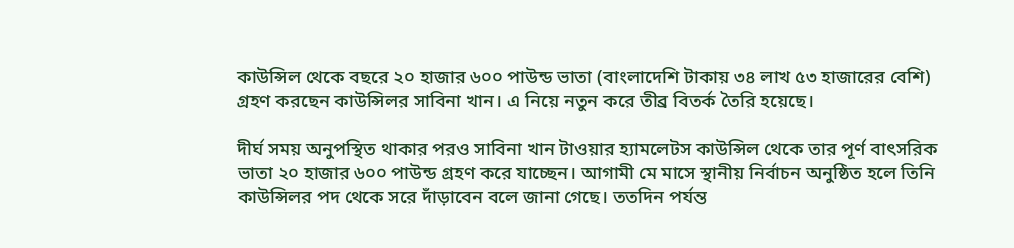কাউন্সিল থেকে বছরে ২০ হাজার ৬০০ পাউন্ড ভাতা (বাংলাদেশি টাকায় ৩৪ লাখ ৫৩ হাজারের বেশি) গ্রহণ করছেন কাউন্সিলর সাবিনা খান। এ নিয়ে নতুন করে তীব্র বিতর্ক তৈরি হয়েছে।

দীর্ঘ সময় অনুপস্থিত থাকার পরও সাবিনা খান টাওয়ার হ্যামলেটস কাউন্সিল থেকে তার পূর্ণ বাৎসরিক ভাতা ২০ হাজার ৬০০ পাউন্ড গ্রহণ করে যাচ্ছেন। আগামী মে মাসে স্থানীয় নির্বাচন অনুষ্ঠিত হলে তিনি কাউন্সিলর পদ থেকে সরে দাঁড়াবেন বলে জানা গেছে। ততদিন পর্যন্ত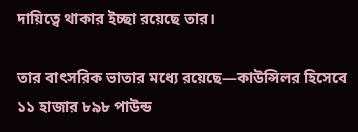দায়িত্বে থাকার ইচ্ছা রয়েছে তার।

তার বাৎসরিক ভাতার মধ্যে রয়েছে—কাউন্সিলর হিসেবে ১১ হাজার ৮৯৮ পাউন্ড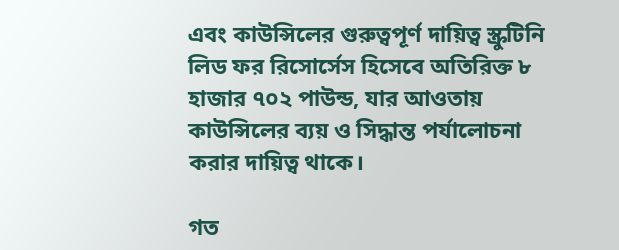এবং কাউন্সিলের গুরুত্বপূর্ণ দায়িত্ব স্ক্রুটিনি লিড ফর রিসোর্সেস হিসেবে অতিরিক্ত ৮ হাজার ৭০২ পাউন্ড, যার আওতায় কাউন্সিলের ব্যয় ও সিদ্ধান্ত পর্যালোচনা করার দায়িত্ব থাকে।

গত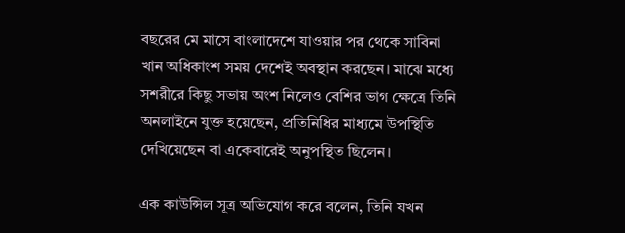বছরের মে মাসে বাংলাদেশে যাওয়ার পর থেকে সাবিনা খান অধিকাংশ সময় দেশেই অবস্থান করছেন। মাঝে মধ্যে সশরীরে কিছু সভায় অংশ নিলেও বেশির ভাগ ক্ষেত্রে তিনি অনলাইনে যুক্ত হয়েছেন, প্রতিনিধির মাধ্যমে উপস্থিতি দেখিয়েছেন বা একেবারেই অনুপস্থিত ছিলেন।

এক কাউন্সিল সূত্র অভিযোগ করে বলেন, তিনি যখন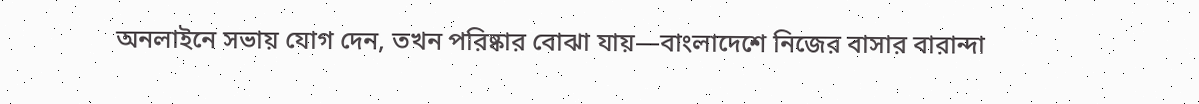অনলাইনে সভায় যোগ দেন, তখন পরিষ্কার বোঝা যায়—বাংলাদেশে নিজের বাসার বারান্দা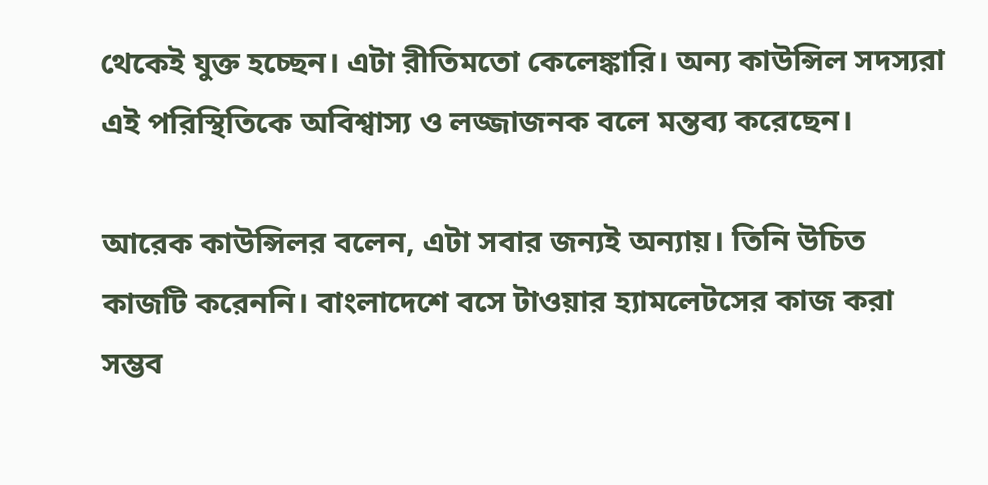থেকেই যুক্ত হচ্ছেন। এটা রীতিমতো কেলেঙ্কারি। অন্য কাউন্সিল সদস্যরা এই পরিস্থিতিকে অবিশ্বাস্য ও লজ্জাজনক বলে মন্তব্য করেছেন।

আরেক কাউন্সিলর বলেন, এটা সবার জন্যই অন্যায়। তিনি উচিত কাজটি করেননি। বাংলাদেশে বসে টাওয়ার হ্যামলেটসের কাজ করা সম্ভব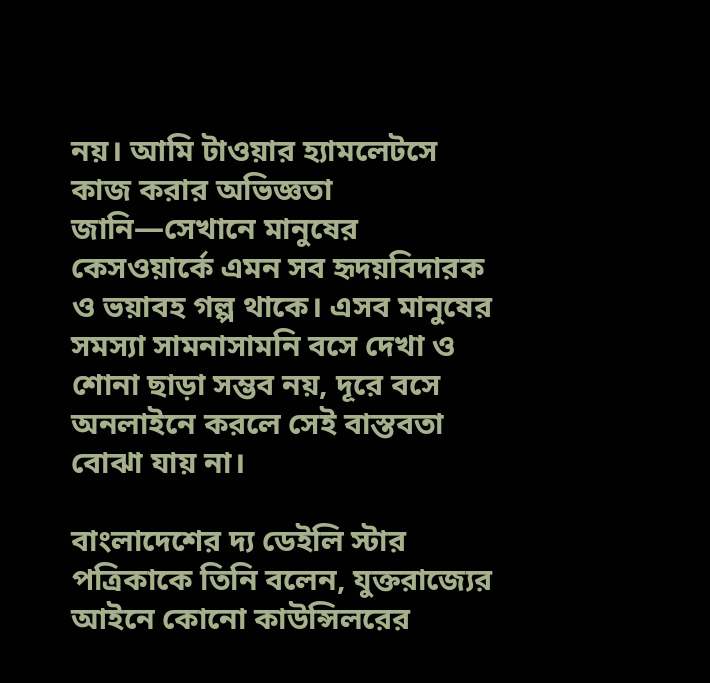নয়। আমি টাওয়ার হ্যামলেটসে কাজ করার অভিজ্ঞতা জানি—সেখানে মানুষের কেসওয়ার্কে এমন সব হৃদয়বিদারক ও ভয়াবহ গল্প থাকে। এসব মানুষের সমস্যা সামনাসামনি বসে দেখা ও শোনা ছাড়া সম্ভব নয়, দূরে বসে অনলাইনে করলে সেই বাস্তবতা বোঝা যায় না।

বাংলাদেশের দ্য ডেইলি স্টার পত্রিকাকে তিনি বলেন, যুক্তরাজ্যের আইনে কোনো কাউন্সিলরের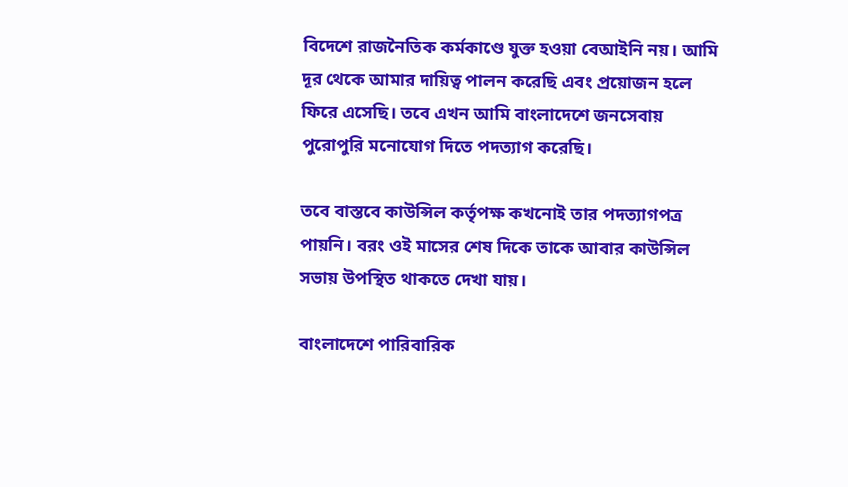বিদেশে রাজনৈতিক কর্মকাণ্ডে যুক্ত হওয়া বেআইনি নয়। আমি দূর থেকে আমার দায়িত্ব পালন করেছি এবং প্রয়োজন হলে ফিরে এসেছি। তবে এখন আমি বাংলাদেশে জনসেবায় পুরোপুরি মনোযোগ দিতে পদত্যাগ করেছি।

তবে বাস্তবে কাউন্সিল কর্তৃপক্ষ কখনোই তার পদত্যাগপত্র পায়নি। বরং ওই মাসের শেষ দিকে তাকে আবার কাউন্সিল সভায় উপস্থিত থাকতে দেখা যায়।

বাংলাদেশে পারিবারিক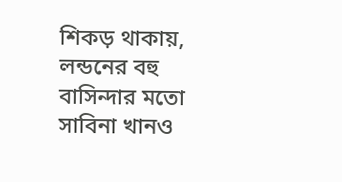শিকড় থাকায়, লন্ডনের বহু বাসিন্দার মতো সাবিনা খানও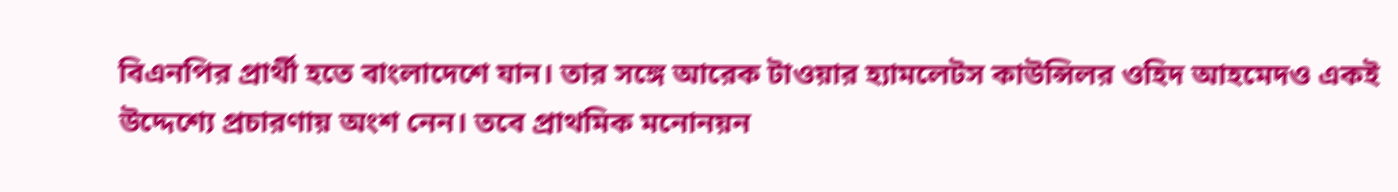বিএনপির প্রার্থী হতে বাংলাদেশে যান। তার সঙ্গে আরেক টাওয়ার হ্যামলেটস কাউন্সিলর ওহিদ আহমেদও একই উদ্দেশ্যে প্রচারণায় অংশ নেন। তবে প্রাথমিক মনোনয়ন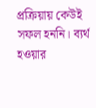প্রক্রিয়ায় কেউই সফল হননি। ব্যর্থ হওয়ার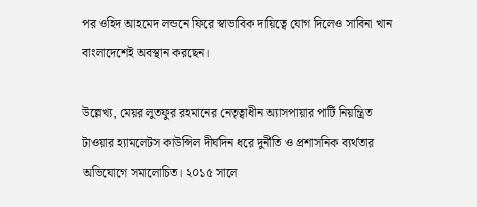পর ওহিদ আহমেদ লন্ডনে ফিরে স্বাভাবিক দায়িত্বে যোগ দিলেও সাবিনা খান বাংলাদেশেই অবস্থান করছেন।

উল্লেখ্য, মেয়র লুতফুর রহমানের নেতৃত্বাধীন অ্যাসপায়ার পার্টি নিয়ন্ত্রিত টাওয়ার হ্যামলেটস কাউন্সিল দীর্ঘদিন ধরে দুর্নীতি ও প্রশাসনিক ব্যর্থতার অভিযোগে সমালোচিত। ২০১৫ সালে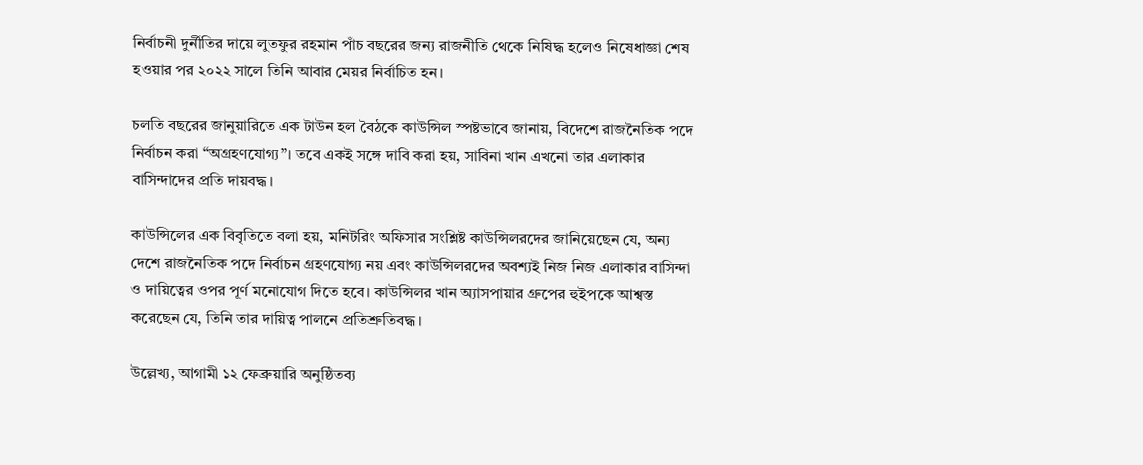নির্বাচনী দুর্নীতির দায়ে লুতফুর রহমান পাঁচ বছরের জন্য রাজনীতি থেকে নিষিদ্ধ হলেও নিষেধাজ্ঞা শেষ হওয়ার পর ২০২২ সালে তিনি আবার মেয়র নির্বাচিত হন।

চলতি বছরের জানুয়ারিতে এক টাউন হল বৈঠকে কাউন্সিল স্পষ্টভাবে জানায়, বিদেশে রাজনৈতিক পদে নির্বাচন করা “অগ্রহণযোগ্য”। তবে একই সঙ্গে দাবি করা হয়, সাবিনা খান এখনো তার এলাকার বাসিন্দাদের প্রতি দায়বদ্ধ।

কাউন্সিলের এক বিবৃতিতে বলা হয়, মনিটরিং অফিসার সংশ্লিষ্ট কাউন্সিলরদের জানিয়েছেন যে, অন্য দেশে রাজনৈতিক পদে নির্বাচন গ্রহণযোগ্য নয় এবং কাউন্সিলরদের অবশ্যই নিজ নিজ এলাকার বাসিন্দা ও দায়িত্বের ওপর পূর্ণ মনোযোগ দিতে হবে। কাউন্সিলর খান অ্যাসপায়ার গ্রুপের হুইপকে আশ্বস্ত করেছেন যে, তিনি তার দায়িত্ব পালনে প্রতিশ্রুতিবদ্ধ।

উল্লেখ্য, আগামী ১২ ফেব্রুয়ারি অনুষ্ঠিতব্য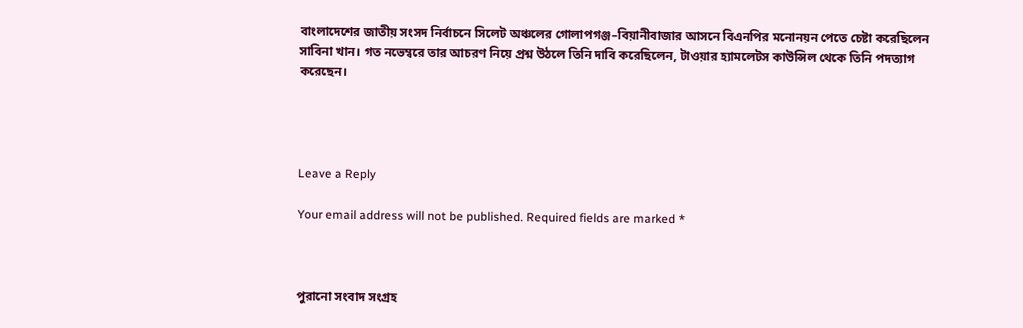বাংলাদেশের জাতীয় সংসদ নির্বাচনে সিলেট অঞ্চলের গোলাপগঞ্জ–বিয়ানীবাজার আসনে বিএনপির মনোনয়ন পেতে চেষ্টা করেছিলেন সাবিনা খান। গত নভেম্বরে তার আচরণ নিয়ে প্রশ্ন উঠলে তিনি দাবি করেছিলেন, টাওয়ার হ্যামলেটস কাউন্সিল থেকে তিনি পদত্যাগ করেছেন।




Leave a Reply

Your email address will not be published. Required fields are marked *



পুরানো সংবাদ সংগ্রহ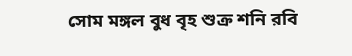সোম মঙ্গল বুধ বৃহ শুক্র শনি রবি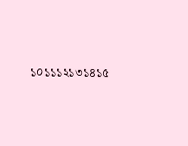১০১১১২১৩১৪১৫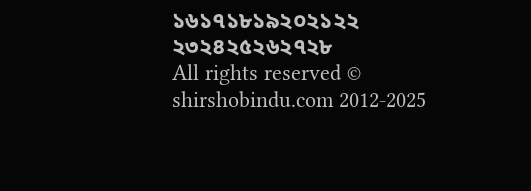১৬১৭১৮১৯২০২১২২
২৩২৪২৫২৬২৭২৮
All rights reserved © shirshobindu.com 2012-2025